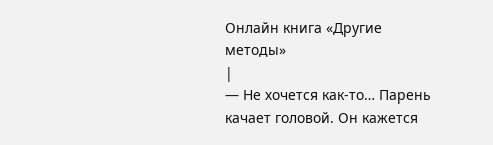Онлайн книга «Другие методы»
|
— Не хочется как-то… Парень качает головой. Он кажется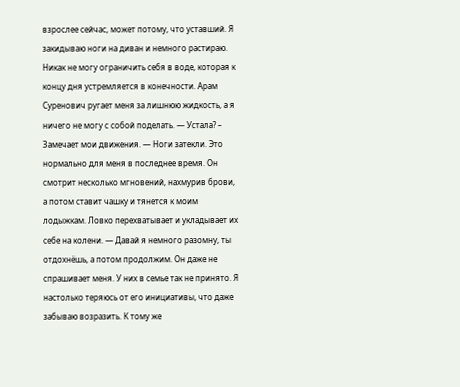взрослее сейчас, может потому, что уставший. Я закидываю ноги на диван и немного растираю. Никак не могу ограничить себя в воде, которая к концу дня устремляется в конечности. Арам Суренович ругает меня за лишнюю жидкость, а я ничего не могу с собой поделать. — Устала? – Замечает мои движения. — Ноги затекли. Это нормально для меня в последнее время. Он смотрит несколько мгновений, нахмурив брови, а потом ставит чашку и тянется к моим лодыжкам. Ловко перехватывает и укладывает их себе на колени. — Давай я немного разомну, ты отдохнёшь, а потом продолжим. Он даже не спрашивает меня. У них в семье так не принято. Я настолько теряюсь от его инициативы, что даже забываю возразить. К тому же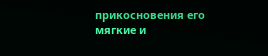прикосновения его мягкие и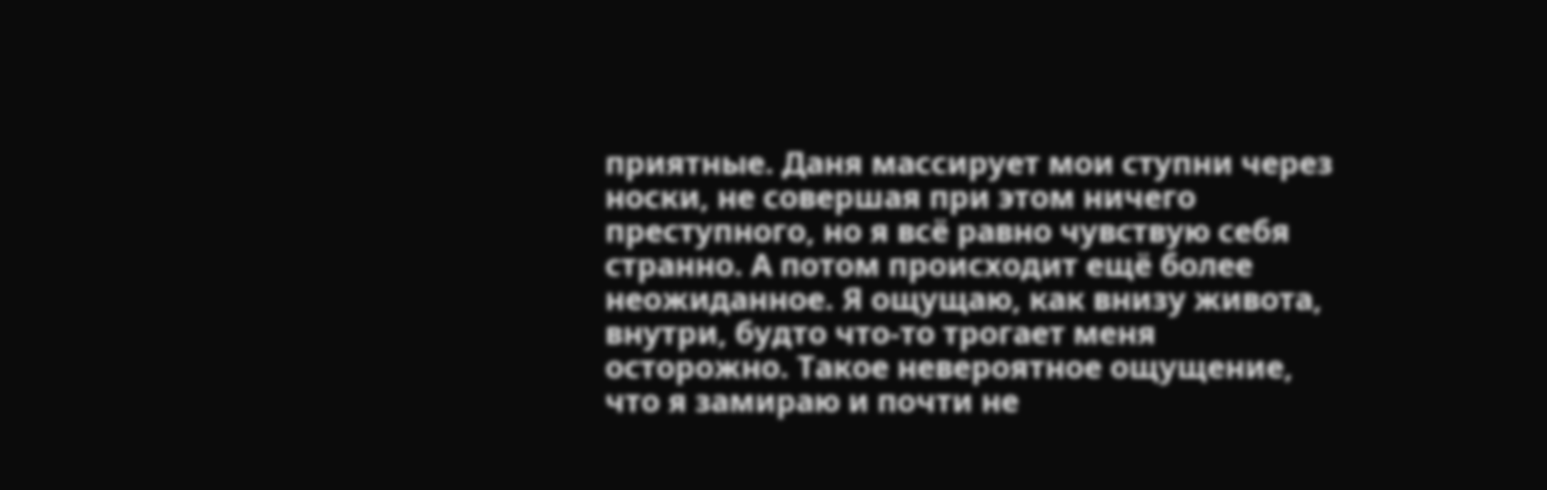приятные. Даня массирует мои ступни через носки, не совершая при этом ничего преступного, но я всё равно чувствую себя странно. А потом происходит ещё более неожиданное. Я ощущаю, как внизу живота, внутри, будто что-то трогает меня осторожно. Такое невероятное ощущение, что я замираю и почти не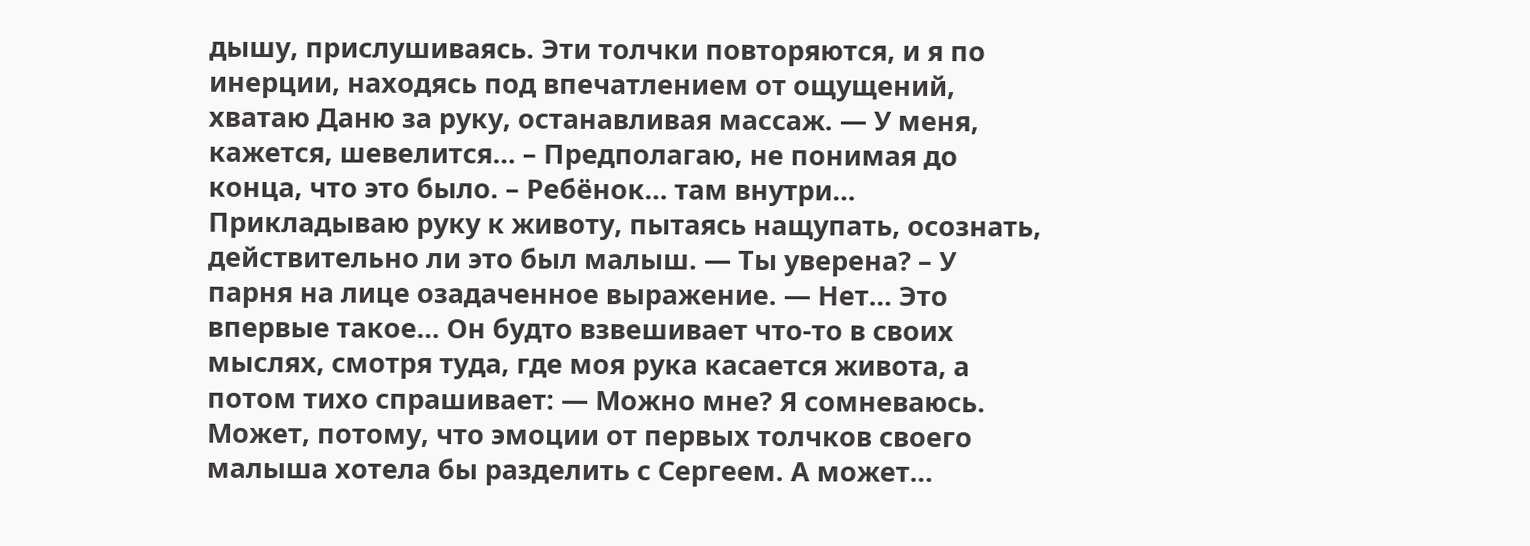дышу, прислушиваясь. Эти толчки повторяются, и я по инерции, находясь под впечатлением от ощущений, хватаю Даню за руку, останавливая массаж. — У меня, кажется, шевелится… – Предполагаю, не понимая до конца, что это было. – Ребёнок… там внутри… Прикладываю руку к животу, пытаясь нащупать, осознать, действительно ли это был малыш. — Ты уверена? – У парня на лице озадаченное выражение. — Нет… Это впервые такое… Он будто взвешивает что-то в своих мыслях, смотря туда, где моя рука касается живота, а потом тихо спрашивает: — Можно мне? Я сомневаюсь. Может, потому, что эмоции от первых толчков своего малыша хотела бы разделить с Сергеем. А может…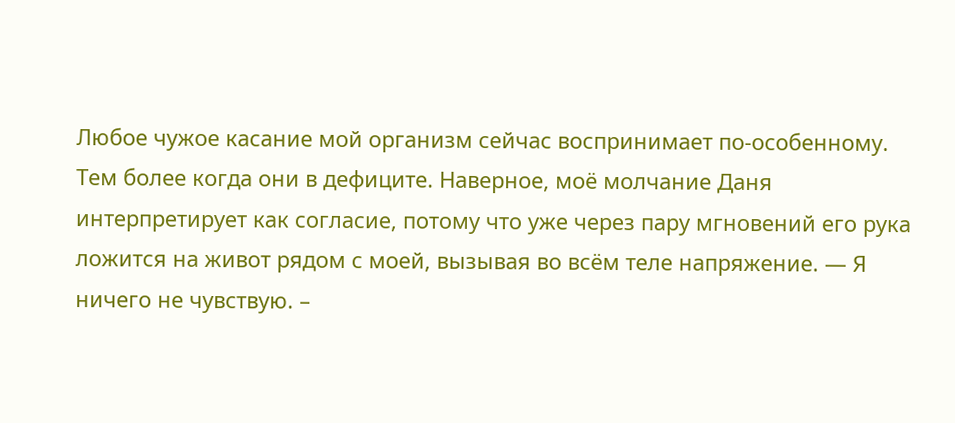Любое чужое касание мой организм сейчас воспринимает по-особенному. Тем более когда они в дефиците. Наверное, моё молчание Даня интерпретирует как согласие, потому что уже через пару мгновений его рука ложится на живот рядом с моей, вызывая во всём теле напряжение. — Я ничего не чувствую. –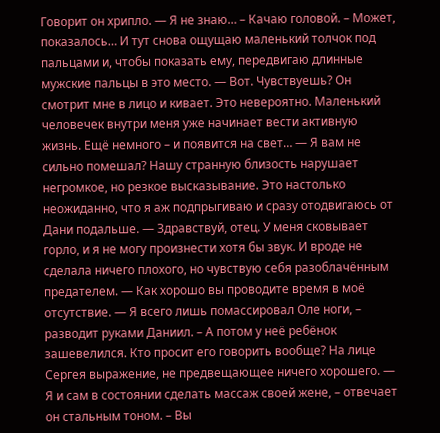Говорит он хрипло. — Я не знаю… – Качаю головой. – Может, показалось… И тут снова ощущаю маленький толчок под пальцами и, чтобы показать ему, передвигаю длинные мужские пальцы в это место. — Вот. Чувствуешь? Он смотрит мне в лицо и кивает. Это невероятно. Маленький человечек внутри меня уже начинает вести активную жизнь. Ещё немного – и появится на свет… — Я вам не сильно помешал? Нашу странную близость нарушает негромкое, но резкое высказывание. Это настолько неожиданно, что я аж подпрыгиваю и сразу отодвигаюсь от Дани подальше. — Здравствуй, отец. У меня сковывает горло, и я не могу произнести хотя бы звук. И вроде не сделала ничего плохого, но чувствую себя разоблачённым предателем. — Как хорошо вы проводите время в моё отсутствие. — Я всего лишь помассировал Оле ноги, – разводит руками Даниил. – А потом у неё ребёнок зашевелился. Кто просит его говорить вообще? На лице Сергея выражение, не предвещающее ничего хорошего. — Я и сам в состоянии сделать массаж своей жене, – отвечает он стальным тоном. – Вы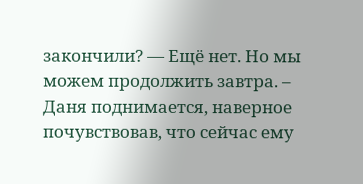закончили? — Ещё нет. Но мы можем продолжить завтра. – Даня поднимается, наверное почувствовав, что сейчас ему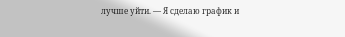лучше уйти. — Я сделаю график и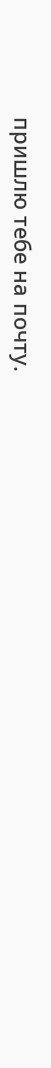пришлю тебе на почту.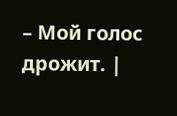– Мой голос дрожит. |